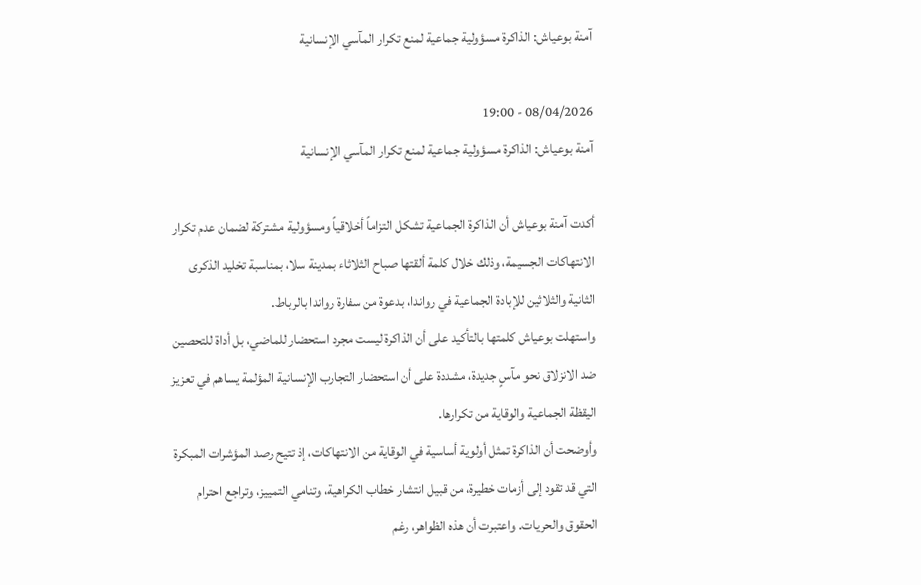آمنة بوعياش: الذاكرة مسؤولية جماعية لمنع تكرار المآسي الإنسانية

08/04/2026 - 19:00
آمنة بوعياش: الذاكرة مسؤولية جماعية لمنع تكرار المآسي الإنسانية

أكدت آمنة بوعياش أن الذاكرة الجماعية تشكل التزاماً أخلاقياً ومسؤولية مشتركة لضمان عدم تكرار الانتهاكات الجسيمة، وذلك خلال كلمة ألقتها صباح الثلاثاء بمدينة سلا، بمناسبة تخليد الذكرى الثانية والثلاثين للإبادة الجماعية في رواندا، بدعوة من سفارة رواندا بالرباط.
واستهلت بوعياش كلمتها بالتأكيد على أن الذاكرة ليست مجرد استحضار للماضي، بل أداة للتحصين ضد الانزلاق نحو مآسٍ جديدة، مشددة على أن استحضار التجارب الإنسانية المؤلمة يساهم في تعزيز اليقظة الجماعية والوقاية من تكرارها.
وأوضحت أن الذاكرة تمثل أولوية أساسية في الوقاية من الانتهاكات، إذ تتيح رصد المؤشرات المبكرة التي قد تقود إلى أزمات خطيرة، من قبيل انتشار خطاب الكراهية، وتنامي التمييز، وتراجع احترام الحقوق والحريات. واعتبرت أن هذه الظواهر، رغم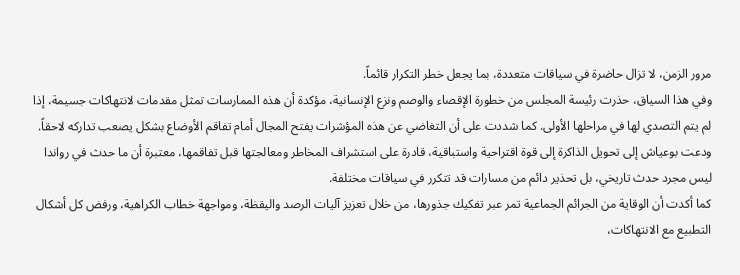مرور الزمن، لا تزال حاضرة في سياقات متعددة، بما يجعل خطر التكرار قائماً.
وفي هذا السياق، حذرت رئيسة المجلس من خطورة الإقصاء والوصم ونزع الإنسانية، مؤكدة أن هذه الممارسات تمثل مقدمات لانتهاكات جسيمة، إذا لم يتم التصدي لها في مراحلها الأولى. كما شددت على أن التغاضي عن هذه المؤشرات يفتح المجال أمام تفاقم الأوضاع بشكل يصعب تداركه لاحقاً.
ودعت بوعياش إلى تحويل الذاكرة إلى قوة اقتراحية واستباقية، قادرة على استشراف المخاطر ومعالجتها قبل تفاقمها، معتبرة أن ما حدث في رواندا ليس مجرد حدث تاريخي، بل تحذير دائم من مسارات قد تتكرر في سياقات مختلفة.
كما أكدت أن الوقاية من الجرائم الجماعية تمر عبر تفكيك جذورها، من خلال تعزيز آليات الرصد واليقظة، ومواجهة خطاب الكراهية، ورفض كل أشكال التطبيع مع الانتهاكات،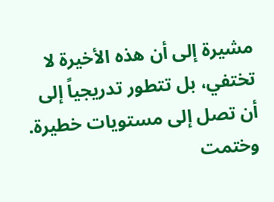مشيرة إلى أن هذه الأخيرة لا تختفي، بل تتطور تدريجياً إلى أن تصل إلى مستويات خطيرة.
وختمت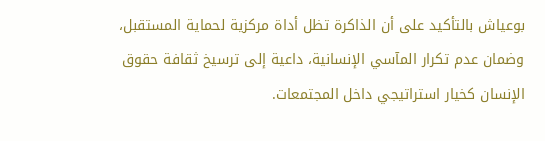بوعياش بالتأكيد على أن الذاكرة تظل أداة مركزية لحماية المستقبل، وضمان عدم تكرار المآسي الإنسانية، داعية إلى ترسيخ ثقافة حقوق الإنسان كخيار استراتيجي داخل المجتمعات.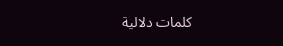كلمات دلالية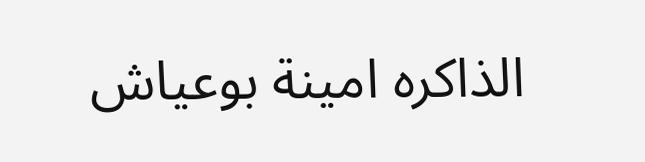الذاكره امينة بوعياش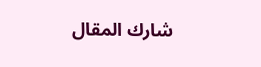شارك المقال